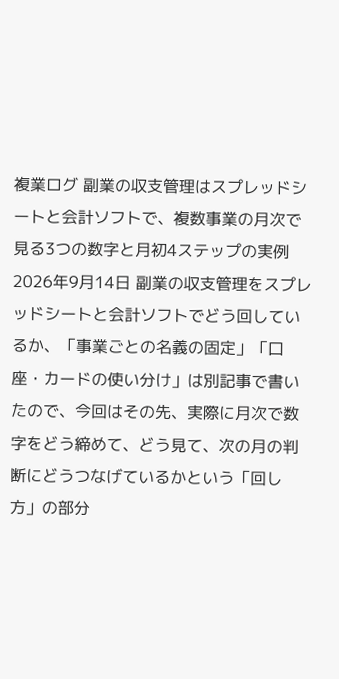複業ログ 副業の収支管理はスプレッドシートと会計ソフトで、複数事業の月次で見る3つの数字と月初4ステップの実例 2026年9月14日 副業の収支管理をスプレッドシートと会計ソフトでどう回しているか、「事業ごとの名義の固定」「口座・カードの使い分け」は別記事で書いたので、今回はその先、実際に月次で数字をどう締めて、どう見て、次の月の判断にどうつなげているかという「回し方」の部分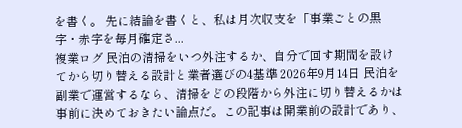を書く。 先に結論を書くと、私は月次収支を「事業ごとの黒字・赤字を毎月確定さ...
複業ログ 民泊の清掃をいつ外注するか、自分で回す期間を設けてから切り替える設計と業者選びの4基準 2026年9月14日 民泊を副業で運営するなら、清掃をどの段階から外注に切り替えるかは事前に決めておきたい論点だ。この記事は開業前の設計であり、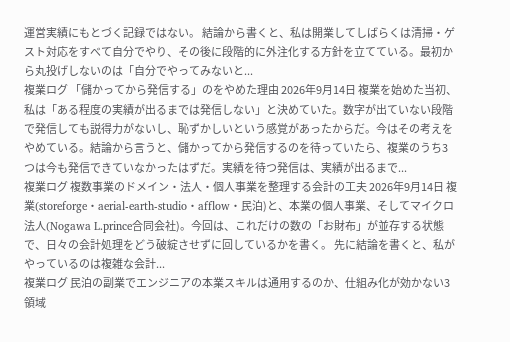運営実績にもとづく記録ではない。 結論から書くと、私は開業してしばらくは清掃・ゲスト対応をすべて自分でやり、その後に段階的に外注化する方針を立てている。最初から丸投げしないのは「自分でやってみないと...
複業ログ 「儲かってから発信する」のをやめた理由 2026年9月14日 複業を始めた当初、私は「ある程度の実績が出るまでは発信しない」と決めていた。数字が出ていない段階で発信しても説得力がないし、恥ずかしいという感覚があったからだ。今はその考えをやめている。結論から言うと、儲かってから発信するのを待っていたら、複業のうち3つは今も発信できていなかったはずだ。実績を待つ発信は、実績が出るまで...
複業ログ 複数事業のドメイン・法人・個人事業を整理する会計の工夫 2026年9月14日 複業(storeforge・aerial-earth-studio・afflow・民泊)と、本業の個人事業、そしてマイクロ法人(Nogawa L.prince合同会社)。今回は、これだけの数の「お財布」が並存する状態で、日々の会計処理をどう破綻させずに回しているかを書く。 先に結論を書くと、私がやっているのは複雑な会計...
複業ログ 民泊の副業でエンジニアの本業スキルは通用するのか、仕組み化が効かない3領域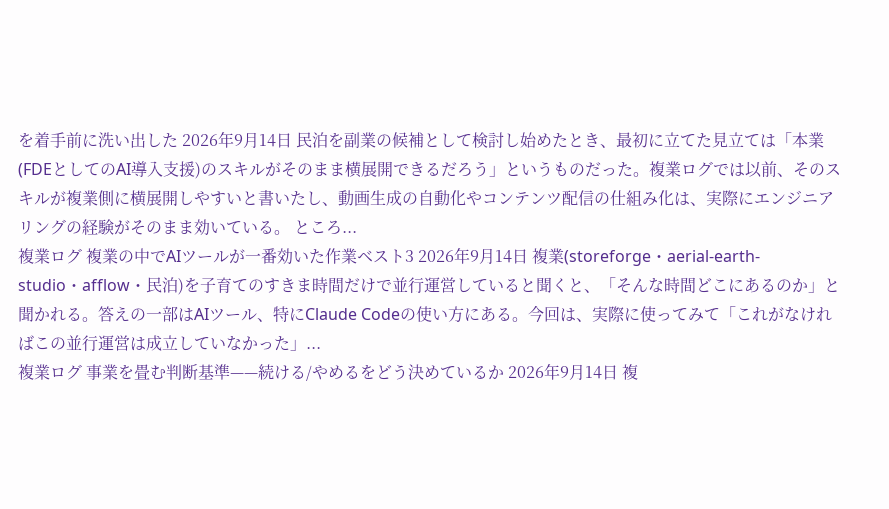を着手前に洗い出した 2026年9月14日 民泊を副業の候補として検討し始めたとき、最初に立てた見立ては「本業(FDEとしてのAI導入支援)のスキルがそのまま横展開できるだろう」というものだった。複業ログでは以前、そのスキルが複業側に横展開しやすいと書いたし、動画生成の自動化やコンテンツ配信の仕組み化は、実際にエンジニアリングの経験がそのまま効いている。 ところ...
複業ログ 複業の中でAIツールが一番効いた作業ベスト3 2026年9月14日 複業(storeforge・aerial-earth-studio・afflow・民泊)を子育てのすきま時間だけで並行運営していると聞くと、「そんな時間どこにあるのか」と聞かれる。答えの一部はAIツール、特にClaude Codeの使い方にある。今回は、実際に使ってみて「これがなければこの並行運営は成立していなかった」...
複業ログ 事業を畳む判断基準——続ける/やめるをどう決めているか 2026年9月14日 複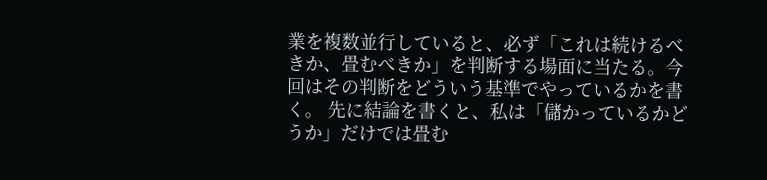業を複数並行していると、必ず「これは続けるべきか、畳むべきか」を判断する場面に当たる。今回はその判断をどういう基準でやっているかを書く。 先に結論を書くと、私は「儲かっているかどうか」だけでは畳む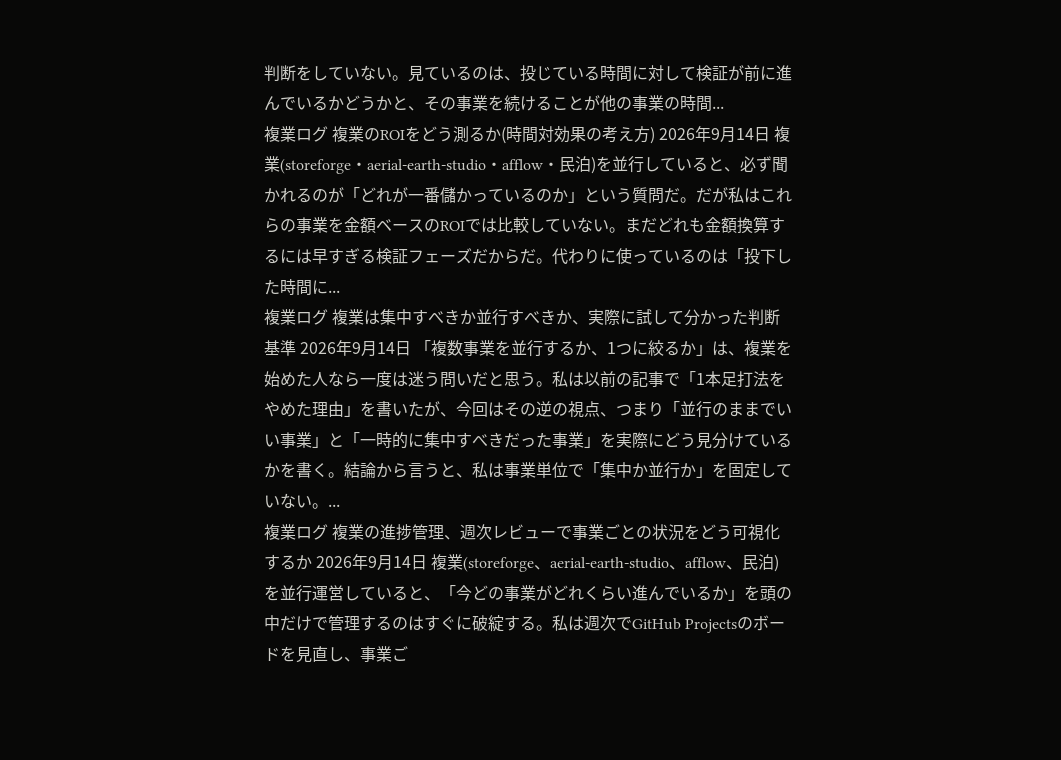判断をしていない。見ているのは、投じている時間に対して検証が前に進んでいるかどうかと、その事業を続けることが他の事業の時間...
複業ログ 複業のROIをどう測るか(時間対効果の考え方) 2026年9月14日 複業(storeforge・aerial-earth-studio・afflow・民泊)を並行していると、必ず聞かれるのが「どれが一番儲かっているのか」という質問だ。だが私はこれらの事業を金額ベースのROIでは比較していない。まだどれも金額換算するには早すぎる検証フェーズだからだ。代わりに使っているのは「投下した時間に...
複業ログ 複業は集中すべきか並行すべきか、実際に試して分かった判断基準 2026年9月14日 「複数事業を並行するか、1つに絞るか」は、複業を始めた人なら一度は迷う問いだと思う。私は以前の記事で「1本足打法をやめた理由」を書いたが、今回はその逆の視点、つまり「並行のままでいい事業」と「一時的に集中すべきだった事業」を実際にどう見分けているかを書く。結論から言うと、私は事業単位で「集中か並行か」を固定していない。...
複業ログ 複業の進捗管理、週次レビューで事業ごとの状況をどう可視化するか 2026年9月14日 複業(storeforge、aerial-earth-studio、afflow、民泊)を並行運営していると、「今どの事業がどれくらい進んでいるか」を頭の中だけで管理するのはすぐに破綻する。私は週次でGitHub Projectsのボードを見直し、事業ご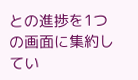との進捗を1つの画面に集約してい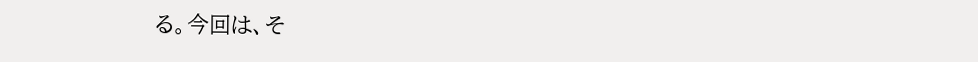る。今回は、そ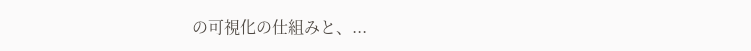の可視化の仕組みと、...